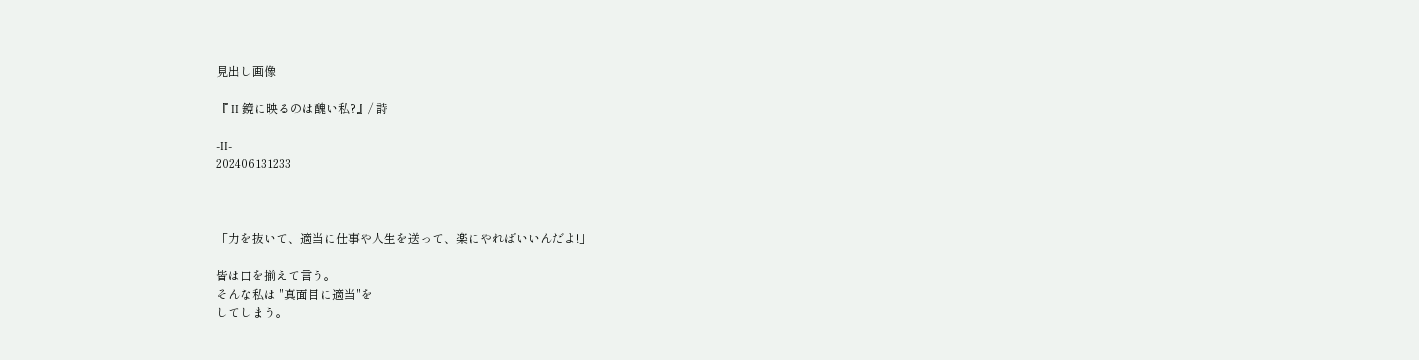見出し画像

『 II 鏡に映るのは醜い私?』/ 詩

-II-
202406131233



「力を抜いて、適当に仕事や人生を送って、楽にやればいいんだよ!」

皆は口を揃えて言う。
そんな私は "真面目に適当"を
してしまう。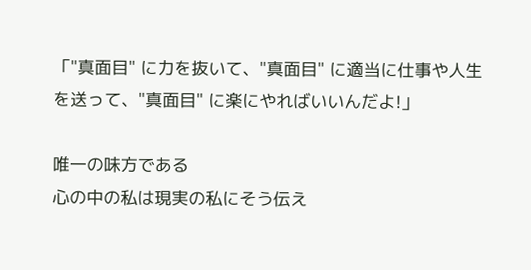「"真面目" に力を抜いて、"真面目" に適当に仕事や人生を送って、"真面目" に楽にやればいいんだよ!」

唯一の味方である
心の中の私は現実の私にそう伝え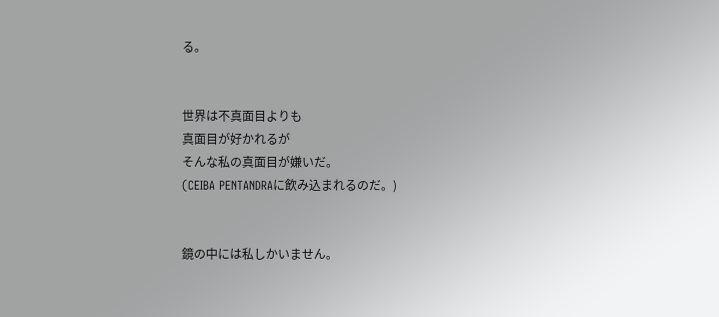る。


世界は不真面目よりも
真面目が好かれるが
そんな私の真面目が嫌いだ。
(CEIBA PENTANDRAに飲み込まれるのだ。)


鏡の中には私しかいません。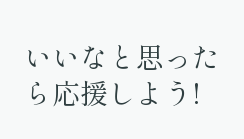いいなと思ったら応援しよう!